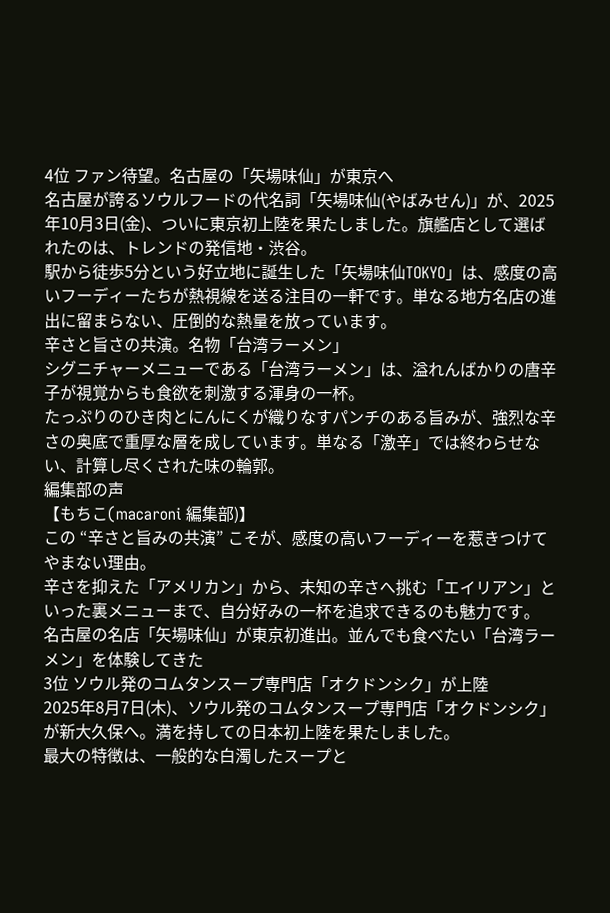4位 ファン待望。名古屋の「矢場味仙」が東京へ
名古屋が誇るソウルフードの代名詞「矢場味仙(やばみせん)」が、2025年10月3日(金)、ついに東京初上陸を果たしました。旗艦店として選ばれたのは、トレンドの発信地・渋谷。
駅から徒歩5分という好立地に誕生した「矢場味仙TOKYO」は、感度の高いフーディーたちが熱視線を送る注目の一軒です。単なる地方名店の進出に留まらない、圧倒的な熱量を放っています。
辛さと旨さの共演。名物「台湾ラーメン」
シグニチャーメニューである「台湾ラーメン」は、溢れんばかりの唐辛子が視覚からも食欲を刺激する渾身の一杯。
たっぷりのひき肉とにんにくが織りなすパンチのある旨みが、強烈な辛さの奥底で重厚な層を成しています。単なる「激辛」では終わらせない、計算し尽くされた味の輪郭。
編集部の声
【もちこ(macaroni 編集部)】
この “辛さと旨みの共演” こそが、感度の高いフーディーを惹きつけてやまない理由。
辛さを抑えた「アメリカン」から、未知の辛さへ挑む「エイリアン」といった裏メニューまで、自分好みの一杯を追求できるのも魅力です。
名古屋の名店「矢場味仙」が東京初進出。並んでも食べたい「台湾ラーメン」を体験してきた
3位 ソウル発のコムタンスープ専門店「オクドンシク」が上陸
2025年8月7日(木)、ソウル発のコムタンスープ専門店「オクドンシク」が新大久保へ。満を持しての日本初上陸を果たしました。
最大の特徴は、一般的な白濁したスープと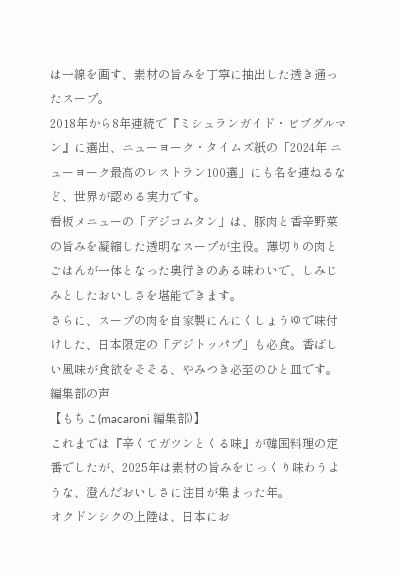は一線を画す、素材の旨みを丁寧に抽出した透き通ったスープ。
2018年から8年連続で『ミシュランガイド・ビブグルマン』に選出、ニューヨーク・タイムズ紙の「2024年 ニューヨーク最高のレストラン100選」にも名を連ねるなど、世界が認める実力です。
看板メニューの「デジコムタン」は、豚肉と香辛野菜の旨みを凝縮した透明なスープが主役。薄切りの肉とごはんが一体となった奥行きのある味わいで、しみじみとしたおいしさを堪能できます。
さらに、スープの肉を自家製にんにくしょうゆで味付けした、日本限定の「デジトッパプ」も必食。香ばしい風味が食欲をそそる、やみつき必至のひと皿です。
編集部の声
【もちこ(macaroni 編集部)】
これまでは『辛くてガツンとくる味』が韓国料理の定番でしたが、2025年は素材の旨みをじっくり味わうような、澄んだおいしさに注目が集まった年。
オクドンシクの上陸は、日本にお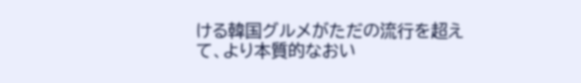ける韓国グルメがただの流行を超えて、より本質的なおい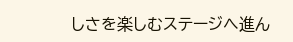しさを楽しむステージへ進ん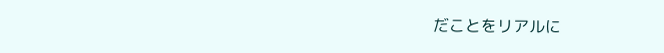だことをリアルに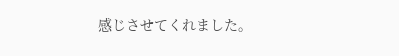感じさせてくれました。